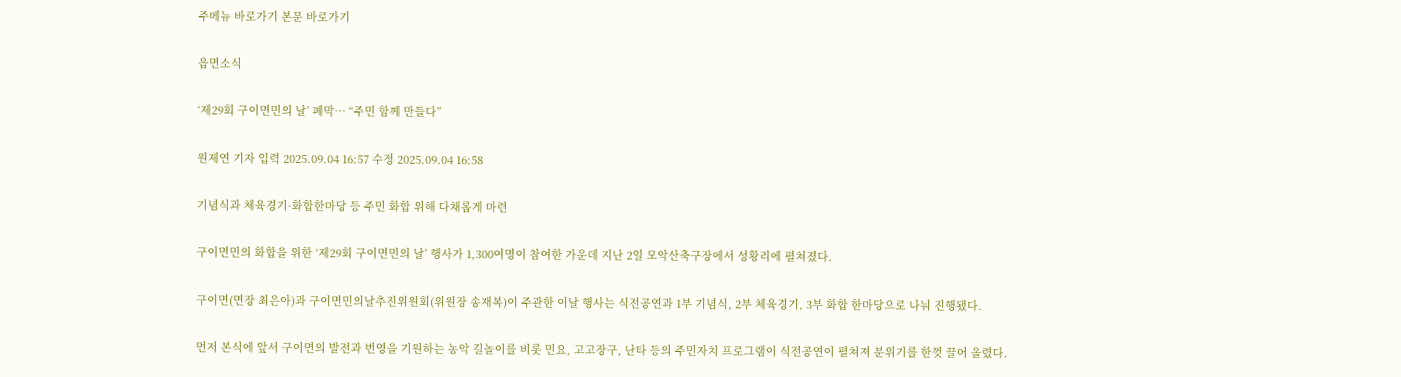주메뉴 바로가기 본문 바로가기

읍면소식

‘제29회 구이면민의 날’ 폐막… “주민 함께 만들다”

원제연 기자 입력 2025.09.04 16:57 수정 2025.09.04 16:58

기념식과 체육경기·화합한마당 등 주민 화합 위해 다채롭게 마련

구이면민의 화합을 위한 ‘제29회 구이면민의 날’ 행사가 1,300여명이 참여한 가운데 지난 2일 모악산축구장에서 성황리에 펼쳐졌다.

구이면(면장 최은아)과 구이면민의날추진위원회(위원장 송재복)이 주관한 이날 행사는 식전공연과 1부 기념식, 2부 체육경기, 3부 화합 한마당으로 나눠 진행됐다.

먼저 본식에 앞서 구이면의 발전과 번영을 기원하는 농악 길놀이를 비롯 민요, 고고장구, 난타 등의 주민자치 프로그램이 식전공연이 펼쳐져 분위기를 한껏 끌어 올렸다.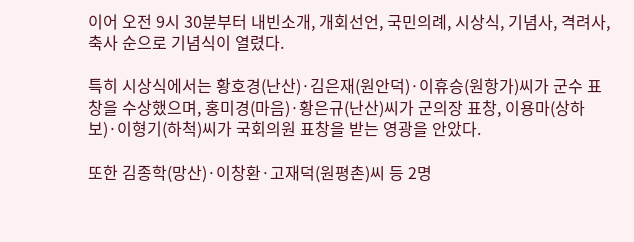이어 오전 9시 30분부터 내빈소개, 개회선언, 국민의례, 시상식, 기념사, 격려사, 축사 순으로 기념식이 열렸다.

특히 시상식에서는 황호경(난산)·김은재(원안덕)·이휴승(원항가)씨가 군수 표창을 수상했으며, 홍미경(마음)·황은규(난산)씨가 군의장 표창, 이용마(상하보)·이형기(하척)씨가 국회의원 표창을 받는 영광을 안았다.

또한 김종학(망산)·이창환·고재덕(원평촌)씨 등 2명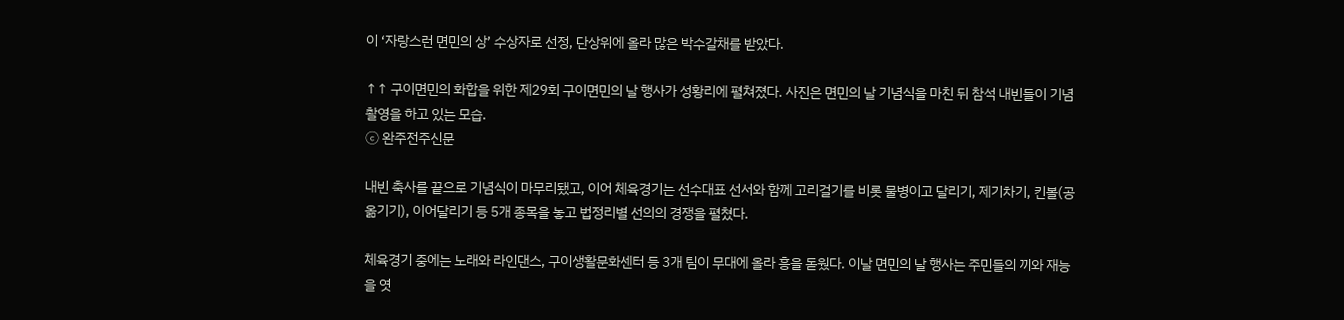이 ‘자랑스런 면민의 상’ 수상자로 선정, 단상위에 올라 많은 박수갈채를 받았다.

↑↑ 구이면민의 화합을 위한 제29회 구이면민의 날 행사가 성황리에 펼쳐졌다. 사진은 면민의 날 기념식을 마친 뒤 참석 내빈들이 기념촬영을 하고 있는 모습.
ⓒ 완주전주신문

내빈 축사를 끝으로 기념식이 마무리됐고, 이어 체육경기는 선수대표 선서와 함께 고리걸기를 비롯 물병이고 달리기, 제기차기, 킨볼(공 옮기기), 이어달리기 등 5개 종목을 놓고 법정리별 선의의 경쟁을 펼쳤다.

체육경기 중에는 노래와 라인댄스, 구이생활문화센터 등 3개 팀이 무대에 올라 흥을 돋웠다. 이날 면민의 날 행사는 주민들의 끼와 재능을 엿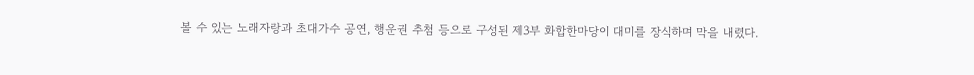볼 수 있는 노래자랑과 초대가수 공연, 행운권 추첨 등으로 구성된 제3부 화합한마당이 대미를 장식하며 막을 내렸다.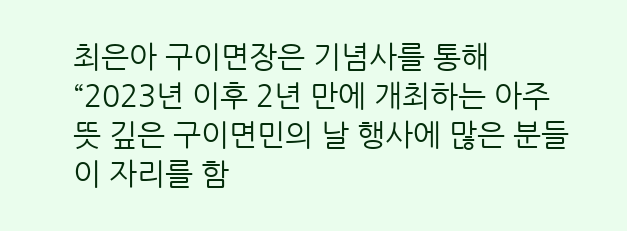최은아 구이면장은 기념사를 통해 “2023년 이후 2년 만에 개최하는 아주 뜻 깊은 구이면민의 날 행사에 많은 분들이 자리를 함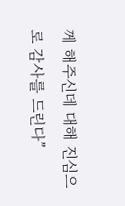께 해주신데 대해 진심으로 감사를 드린다”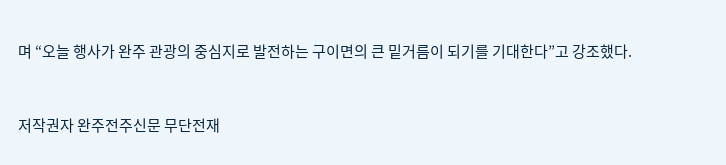며 “오늘 행사가 완주 관광의 중심지로 발전하는 구이면의 큰 밑거름이 되기를 기대한다”고 강조했다.



저작권자 완주전주신문 무단전재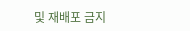및 재배포 금지